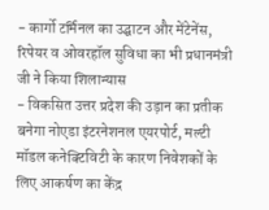- कार्गो टर्मिनल का उद्घाटन और मेंटेनेंस, रिपेयर व ओवरहॉल सुविधा का भी प्रधानमंत्री जी ने किया शिलान्यास
- विकसित उत्तर प्रदेश की उड़ान का प्रतीक बनेगा नोएडा इंटरनेशनल एयरपोर्ट, मल्टी मॉडल कनेक्टिविटी के कारण निवेशकों के लिए आकर्षण का केंद्र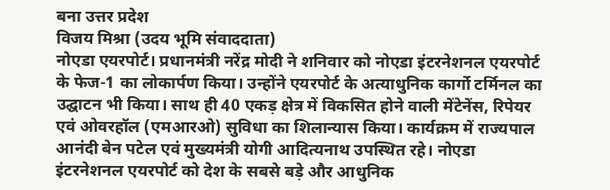बना उत्तर प्रदेश
विजय मिश्रा (उदय भूमि संवाददाता)
नोएडा एयरपोर्ट। प्रधानमंत्री नरेंद्र मोदी ने शनिवार को नोएडा इंटरनेशनल एयरपोर्ट के फेज-1 का लोकार्पण किया। उन्होंने एयरपोर्ट के अत्याधुनिक कार्गो टर्मिनल का उद्घाटन भी किया। साथ ही 40 एकड़ क्षेत्र में विकसित होने वाली मेंटेनेंस, रिपेयर एवं ओवरहॉल (एमआरओ) सुविधा का शिलान्यास किया। कार्यक्रम में राज्यपाल आनंदी बेन पटेल एवं मुख्यमंत्री योगी आदित्यनाथ उपस्थित रहे। नोएडा इंटरनेशनल एयरपोर्ट को देश के सबसे बड़े और आधुनिक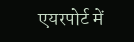एयरपोर्ट में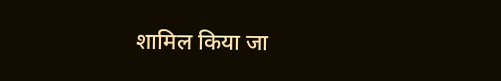शामिल किया जा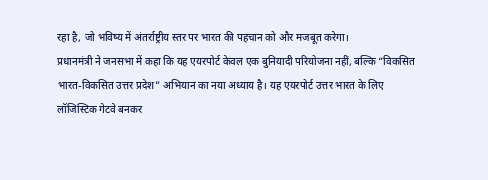रहा है, जो भविष्य में अंतर्राष्ट्रीय स्तर पर भारत की पहचान को और मजबूत करेगा।
प्रधानमंत्री ने जनसभा में कहा कि यह एयरपोर्ट केवल एक बुनियादी परियोजना नहीं, बल्कि “विकसित भारत-विकसित उत्तर प्रदेश” अभियान का नया अध्याय है। यह एयरपोर्ट उत्तर भारत के लिए लॉजिस्टिक गेटवे बनकर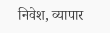निवेश, व्यापार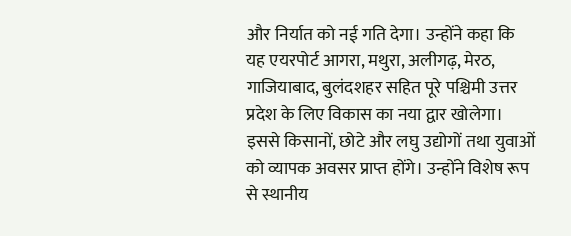और निर्यात को नई गति देगा। उन्होंने कहा कि यह एयरपोर्ट आगरा, मथुरा, अलीगढ़, मेरठ, गाजियाबाद, बुलंदशहर सहित पूरे पश्चिमी उत्तर प्रदेश के लिए विकास का नया द्वार खोलेगा। इससे किसानों, छोटे और लघु उद्योगों तथा युवाओं को व्यापक अवसर प्राप्त होंगे। उन्होंने विशेष रूप से स्थानीय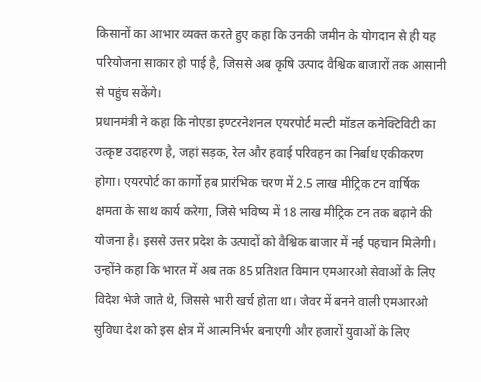किसानों का आभार व्यक्त करते हुए कहा कि उनकी जमीन के योगदान से ही यह परियोजना साकार हो पाई है, जिससे अब कृषि उत्पाद वैश्विक बाजारों तक आसानी से पहुंच सकेंगे।
प्रधानमंत्री ने कहा कि नोएडा इण्टरनेशनल एयरपोर्ट मल्टी मॉडल कनेक्टिविटी का उत्कृष्ट उदाहरण है, जहां सड़क, रेल और हवाई परिवहन का निर्बाध एकीकरण होगा। एयरपोर्ट का कार्गो हब प्रारंभिक चरण में 2.5 लाख मीट्रिक टन वार्षिक क्षमता के साथ कार्य करेगा, जिसे भविष्य में 18 लाख मीट्रिक टन तक बढ़ाने की योजना है। इससे उत्तर प्रदेश के उत्पादों को वैश्विक बाजार में नई पहचान मिलेगी। उन्होंने कहा कि भारत में अब तक 85 प्रतिशत विमान एमआरओ सेवाओं के लिए विदेश भेजे जाते थे, जिससे भारी खर्च होता था। जेवर में बनने वाली एमआरओ सुविधा देश को इस क्षेत्र में आत्मनिर्भर बनाएगी और हजारों युवाओं के लिए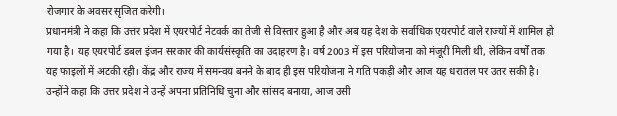रोजगार के अवसर सृजित करेगी।
प्रधानमंत्री ने कहा कि उत्तर प्रदेश में एयरपोर्ट नेटवर्क का तेजी से विस्तार हुआ है और अब यह देश के सर्वाधिक एयरपोर्ट वाले राज्यों में शामिल हो गया है। यह एयरपोर्ट डबल इंजन सरकार की कार्यसंस्कृति का उदाहरण है। वर्ष 2003 में इस परियोजना को मंजूरी मिली थी, लेकिन वर्षों तक यह फाइलों में अटकी रही। केंद्र और राज्य में समन्वय बनने के बाद ही इस परियोजना ने गति पकड़ी और आज यह धरातल पर उतर सकी है। उन्होंने कहा कि उत्तर प्रदेश ने उन्हें अपना प्रतिनिधि चुना और सांसद बनाया, आज उसी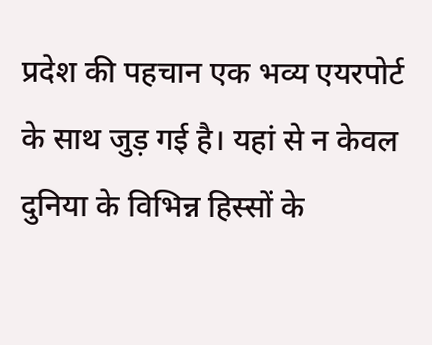प्रदेश की पहचान एक भव्य एयरपोर्ट के साथ जुड़ गई है। यहां से न केवल दुनिया के विभिन्न हिस्सों के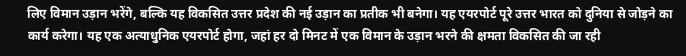लिए विमान उड़ान भरेंगे, बल्कि यह विकसित उत्तर प्रदेश की नई उड़ान का प्रतीक भी बनेगा। यह एयरपोर्ट पूरे उत्तर भारत को दुनिया से जोड़ने का कार्य करेगा। यह एक अत्याधुनिक एयरपोर्ट होगा, जहां हर दो मिनट में एक विमान के उड़ान भरने की क्षमता विकसित की जा रही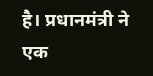है। प्रधानमंत्री ने एक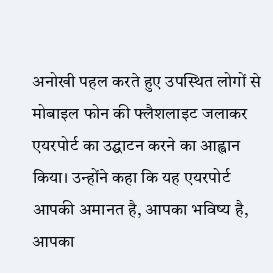अनोखी पहल करते हुए उपस्थित लोगों से मोबाइल फोन की फ्लैशलाइट जलाकर एयरपोर्ट का उद्घाटन करने का आह्वान किया। उन्होंने कहा कि यह एयरपोर्ट आपकी अमानत है, आपका भविष्य है, आपका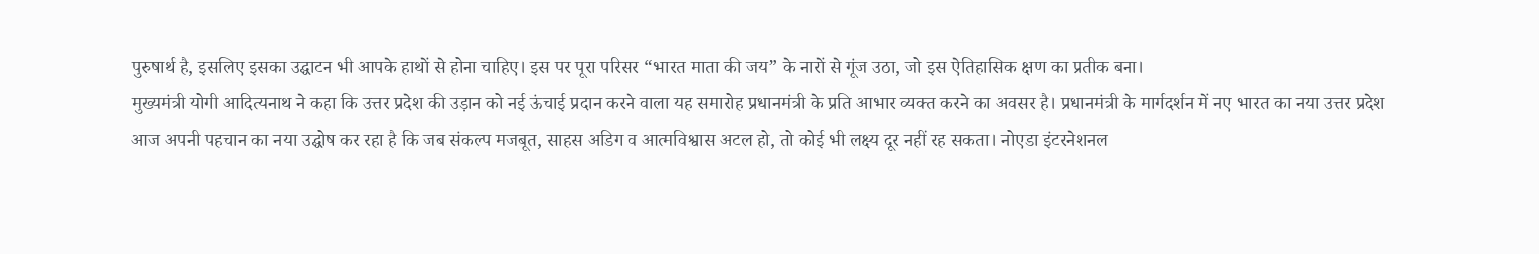पुरुषार्थ है, इसलिए इसका उद्घाटन भी आपके हाथों से होना चाहिए। इस पर पूरा परिसर “भारत माता की जय” के नारों से गूंज उठा, जो इस ऐतिहासिक क्षण का प्रतीक बना।
मुख्यमंत्री योगी आदित्यनाथ ने कहा कि उत्तर प्रदेश की उड़ान को नई ऊंचाई प्रदान करने वाला यह समारोह प्रधानमंत्री के प्रति आभार व्यक्त करने का अवसर है। प्रधानमंत्री के मार्गदर्शन में नए भारत का नया उत्तर प्रदेश आज अपनी पहचान का नया उद्घोष कर रहा है कि जब संकल्प मजबूत, साहस अडिग व आत्मविश्वास अटल हो, तो कोई भी लक्ष्य दूर नहीं रह सकता। नोएडा इंटरनेशनल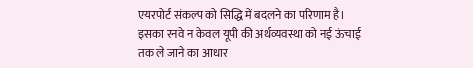एयरपोर्ट संकल्प को सिद्धि में बदलने का परिणाम है। इसका रनवे न केवल यूपी की अर्थव्यवस्था को नई ऊंचाई तक ले जाने का आधार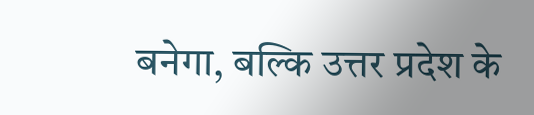बनेगा, बल्कि उत्तर प्रदेश के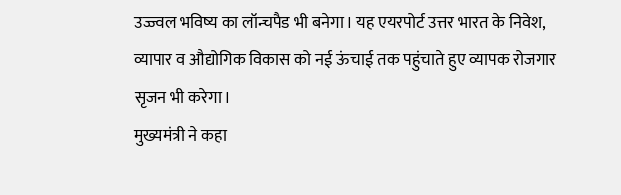उज्ज्वल भविष्य का लॉन्चपैड भी बनेगा। यह एयरपोर्ट उत्तर भारत के निवेश, व्यापार व औद्योगिक विकास को नई ऊंचाई तक पहुंचाते हुए व्यापक रोजगार सृजन भी करेगा।
मुख्यमंत्री ने कहा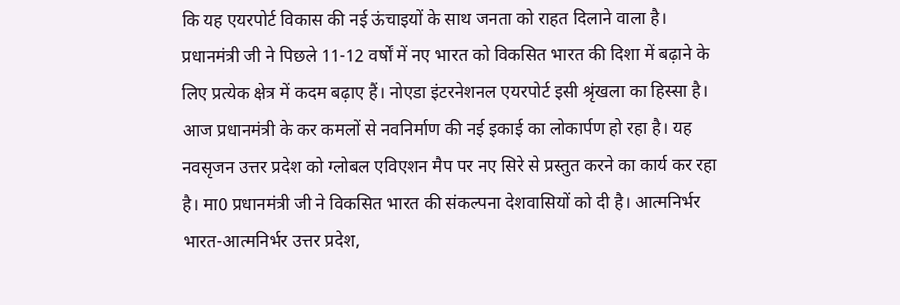कि यह एयरपोर्ट विकास की नई ऊंचाइयों के साथ जनता को राहत दिलाने वाला है। प्रधानमंत्री जी ने पिछले 11-12 वर्षों में नए भारत को विकसित भारत की दिशा में बढ़ाने के लिए प्रत्येक क्षेत्र में कदम बढ़ाए हैं। नोएडा इंटरनेशनल एयरपोर्ट इसी श्रृंखला का हिस्सा है। आज प्रधानमंत्री के कर कमलों से नवनिर्माण की नई इकाई का लोकार्पण हो रहा है। यह नवसृजन उत्तर प्रदेश को ग्लोबल एविएशन मैप पर नए सिरे से प्रस्तुत करने का कार्य कर रहा है। मा0 प्रधानमंत्री जी ने विकसित भारत की संकल्पना देशवासियों को दी है। आत्मनिर्भर भारत-आत्मनिर्भर उत्तर प्रदेश,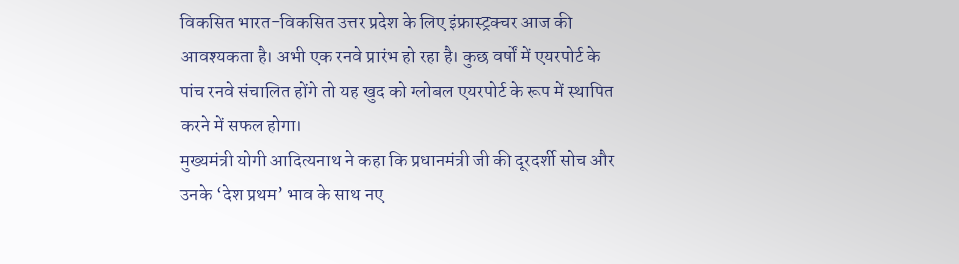विकसित भारत-विकसित उत्तर प्रदेश के लिए इंफ्रास्ट्रक्चर आज की आवश्यकता है। अभी एक रनवे प्रारंभ हो रहा है। कुछ वर्षों में एयरपोर्ट के पांच रनवे संचालित होंगे तो यह खुद को ग्लोबल एयरपोर्ट के रूप में स्थापित करने में सफल होगा।
मुख्यमंत्री योगी आदित्यनाथ ने कहा कि प्रधानमंत्री जी की दूरदर्शी सोच और उनके ‘देश प्रथम’ भाव के साथ नए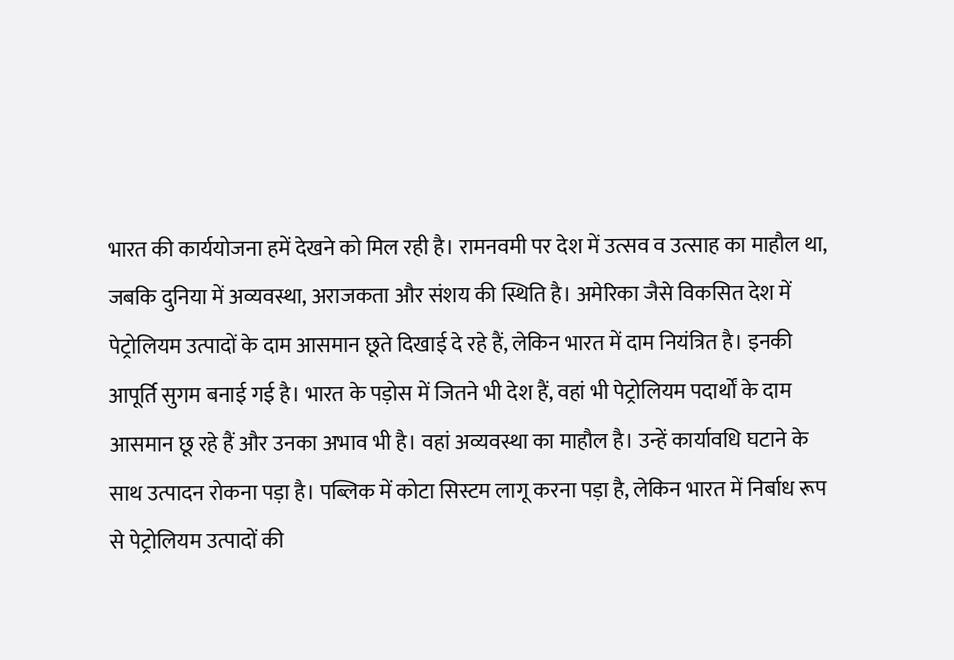भारत की कार्ययोजना हमें देखने को मिल रही है। रामनवमी पर देश में उत्सव व उत्साह का माहौल था, जबकि दुनिया में अव्यवस्था, अराजकता और संशय की स्थिति है। अमेरिका जैसे विकसित देश में पेट्रोलियम उत्पादों के दाम आसमान छूते दिखाई दे रहे हैं, लेकिन भारत में दाम नियंत्रित है। इनकी आपूर्ति सुगम बनाई गई है। भारत के पड़ोस में जितने भी देश हैं, वहां भी पेट्रोलियम पदार्थों के दाम आसमान छू रहे हैं और उनका अभाव भी है। वहां अव्यवस्था का माहौल है। उन्हें कार्यावधि घटाने के साथ उत्पादन रोकना पड़ा है। पब्लिक में कोटा सिस्टम लागू करना पड़ा है, लेकिन भारत में निर्बाध रूप से पेट्रोलियम उत्पादों की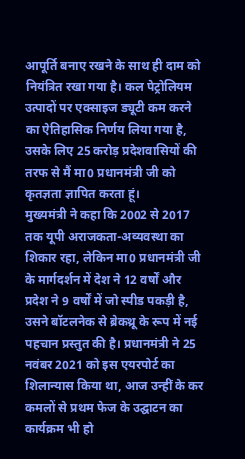आपूर्ति बनाए रखने के साथ ही दाम को नियंत्रित रखा गया है। कल पेट्रोलियम उत्पादों पर एक्साइज ड्यूटी कम करने का ऐतिहासिक निर्णय लिया गया है, उसके लिए 25 करोड़ प्रदेशवासियों की तरफ से मैं मा0 प्रधानमंत्री जी को कृतज्ञता ज्ञापित करता हूं।
मुख्यमंत्री ने कहा कि 2002 से 2017 तक यूपी अराजकता-अव्यवस्था का शिकार रहा, लेकिन मा0 प्रधानमंत्री जी के मार्गदर्शन में देश ने 12 वर्षों और प्रदेश ने 9 वर्षों में जो स्पीड पकड़ी है, उसने बॉटलनेक से ब्रेकथ्रू के रूप में नई पहचान प्रस्तुत की है। प्रधानमंत्री ने 25 नवंबर 2021 को इस एयरपोर्ट का शिलान्यास किया था, आज उन्हीं के कर कमलों से प्रथम फेज के उद्घाटन का कार्यक्रम भी हो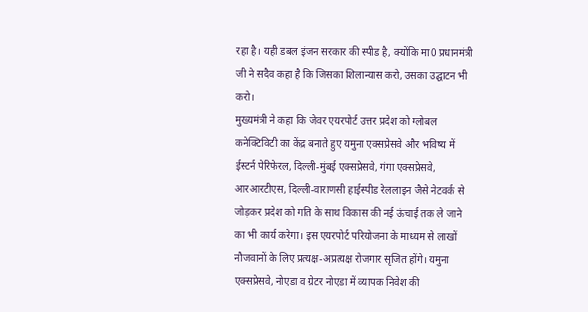रहा है। यही डबल इंजन सरकार की स्पीड है, क्योंकि मा0 प्रधानमंत्री जी ने सदैव कहा है कि जिसका शिलान्यास करो, उसका उद्घाटन भी करो।
मुख्यमंत्री ने कहा कि जेवर एयरपोर्ट उत्तर प्रदेश को ग्लोबल कनेक्टिविटी का केंद्र बनाते हुए यमुना एक्सप्रेसवे और भविष्य में ईस्टर्न पेरिफेरल, दिल्ली-मुंबई एक्सप्रेसवे, गंगा एक्सप्रेसवे, आरआरटीएस, दिल्ली-वाराणसी हाईस्पीड रेललाइन जैसे नेटवर्क से जोड़कर प्रदेश को गति के साथ विकास की नई ऊंचाई तक ले जाने का भी कार्य करेगा। इस एयरपोर्ट परियोजना के माध्यम से लाखों नौजवानों के लिए प्रत्यक्ष-अप्रत्यक्ष रोजगार सृजित होंगे। यमुना एक्सप्रेसवे, नोएडा व ग्रेटर नोएडा में व्यापक निवेश की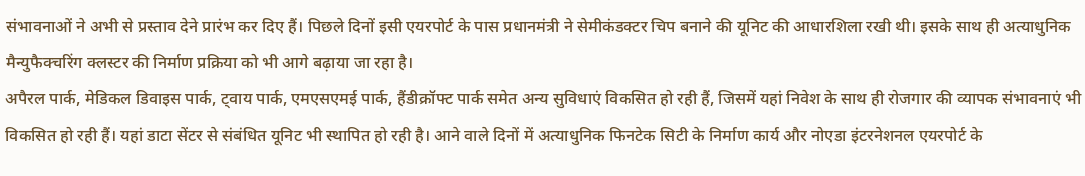संभावनाओं ने अभी से प्रस्ताव देने प्रारंभ कर दिए हैं। पिछले दिनों इसी एयरपोर्ट के पास प्रधानमंत्री ने सेमीकंडक्टर चिप बनाने की यूनिट की आधारशिला रखी थी। इसके साथ ही अत्याधुनिक मैन्युफैक्चरिंग क्लस्टर की निर्माण प्रक्रिया को भी आगे बढ़ाया जा रहा है।
अपैरल पार्क, मेडिकल डिवाइस पार्क, ट्वाय पार्क, एमएसएमई पार्क, हैंडीक्रॉफ्ट पार्क समेत अन्य सुविधाएं विकसित हो रही हैं, जिसमें यहां निवेश के साथ ही रोजगार की व्यापक संभावनाएं भी विकसित हो रही हैं। यहां डाटा सेंटर से संबंधित यूनिट भी स्थापित हो रही है। आने वाले दिनों में अत्याधुनिक फिनटेक सिटी के निर्माण कार्य और नोएडा इंटरनेशनल एयरपोर्ट के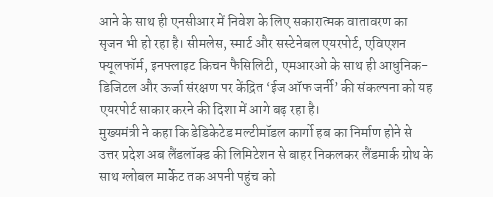आने के साथ ही एनसीआर में निवेश के लिए सकारात्मक वातावरण का सृजन भी हो रहा है। सीमलेस, स्मार्ट और सस्टेनेबल एयरपोर्ट, एविएशन फ्यूलफॉर्म, इनफ्लाइट किचन फैसिलिटी, एमआरओ के साथ ही आधुनिक-डिजिटल और ऊर्जा संरक्षण पर केंद्रित ‘ईज ऑफ जर्नी’ की संकल्पना को यह एयरपोर्ट साकार करने की दिशा में आगे बढ़ रहा है।
मुख्यमंत्री ने कहा कि डेडिकेटेड मल्टीमॉडल कार्गो हब का निर्माण होने से उत्तर प्रदेश अब लैंडलॉक्ड की लिमिटेशन से बाहर निकलकर लैंडमार्क ग्रोथ के साथ ग्लोबल मार्केट तक अपनी पहुंच को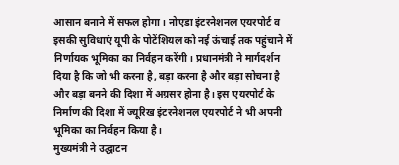आसान बनाने में सफल होगा। नोएडा इंटरनेशनल एयरपोर्ट व इसकी सुविधाएं यूपी के पोटेंशियल को नई ऊंचाई तक पहुंचाने में निर्णायक भूमिका का निर्वहन करेंगी। प्रधानमंत्री ने मार्गदर्शन दिया है कि जो भी करना है, बड़ा करना है और बड़ा सोचना है और बड़ा बनने की दिशा में अग्रसर होना है। इस एयरपोर्ट के निर्माण की दिशा में ज्यूरिख इंटरनेशनल एयरपोर्ट ने भी अपनी भूमिका का निर्वहन किया है।
मुख्यमंत्री ने उद्घाटन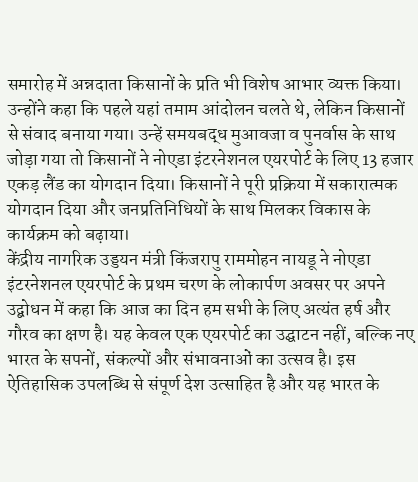समारोह में अन्नदाता किसानों के प्रति भी विशेष आभार व्यक्त किया। उन्होंने कहा कि पहले यहां तमाम आंदोलन चलते थे, लेकिन किसानों से संवाद बनाया गया। उन्हें समयबद्ध मुआवजा व पुनर्वास के साथ जोड़ा गया तो किसानों ने नोएडा इंटरनेशनल एयरपोर्ट के लिए 13 हजार एकड़ लैंड का योगदान दिया। किसानों ने पूरी प्रक्रिया में सकारात्मक योगदान दिया और जनप्रतिनिधियों के साथ मिलकर विकास के कार्यक्रम को बढ़ाया।
केंद्रीय नागरिक उड्डयन मंत्री किंजरापु राममोहन नायडू ने नोएडा इंटरनेशनल एयरपोर्ट के प्रथम चरण के लोकार्पण अवसर पर अपने उद्बोधन में कहा कि आज का दिन हम सभी के लिए अत्यंत हर्ष और गौरव का क्षण है। यह केवल एक एयरपोर्ट का उद्घाटन नहीं, बल्कि नए भारत के सपनों, संकल्पों और संभावनाओं का उत्सव है। इस ऐतिहासिक उपलब्धि से संपूर्ण देश उत्साहित है और यह भारत के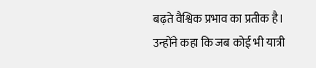बढ़ते वैश्विक प्रभाव का प्रतीक है। उन्होंने कहा कि जब कोई भी यात्री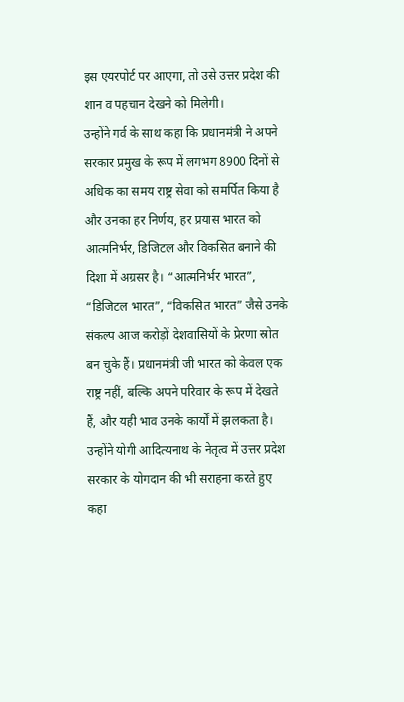इस एयरपोर्ट पर आएगा, तो उसे उत्तर प्रदेश की शान व पहचान देखने को मिलेगी।
उन्होंने गर्व के साथ कहा कि प्रधानमंत्री ने अपने सरकार प्रमुख के रूप में लगभग 8900 दिनों से अधिक का समय राष्ट्र सेवा को समर्पित किया है और उनका हर निर्णय, हर प्रयास भारत को आत्मनिर्भर, डिजिटल और विकसित बनाने की दिशा में अग्रसर है। “आत्मनिर्भर भारत”, “डिजिटल भारत”, “विकसित भारत” जैसे उनके संकल्प आज करोड़ों देशवासियों के प्रेरणा स्रोत बन चुके हैं। प्रधानमंत्री जी भारत को केवल एक राष्ट्र नहीं, बल्कि अपने परिवार के रूप में देखते हैं, और यही भाव उनके कार्यों में झलकता है।
उन्होंने योगी आदित्यनाथ के नेतृत्व में उत्तर प्रदेश सरकार के योगदान की भी सराहना करते हुए कहा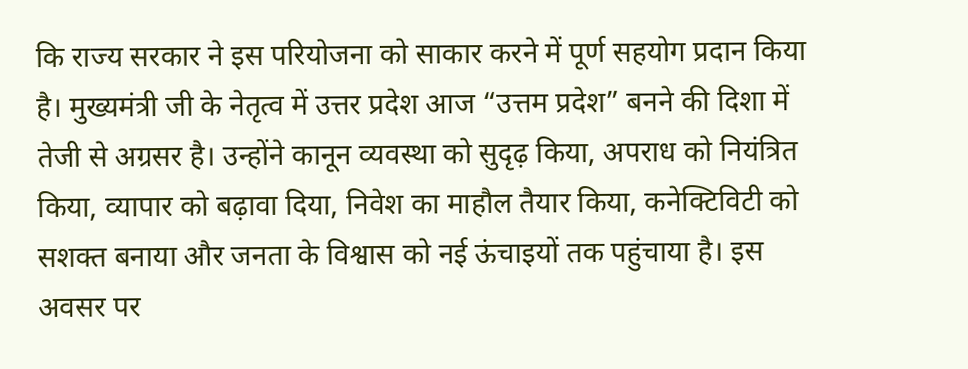कि राज्य सरकार ने इस परियोजना को साकार करने में पूर्ण सहयोग प्रदान किया है। मुख्यमंत्री जी के नेतृत्व में उत्तर प्रदेश आज “उत्तम प्रदेश” बनने की दिशा में तेजी से अग्रसर है। उन्होंने कानून व्यवस्था को सुदृढ़ किया, अपराध को नियंत्रित किया, व्यापार को बढ़ावा दिया, निवेश का माहौल तैयार किया, कनेक्टिविटी को सशक्त बनाया और जनता के विश्वास को नई ऊंचाइयों तक पहुंचाया है। इस अवसर पर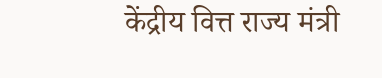केंद्रीय वित्त राज्य मंत्री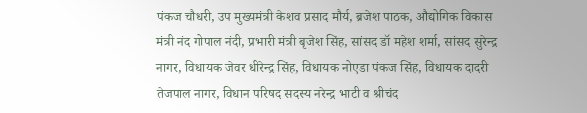पंकज चौधरी, उप मुख्यमंत्री केशव प्रसाद मौर्य, ब्रजेश पाठक, औद्योगिक विकास मंत्री नंद गोपाल नंदी, प्रभारी मंत्री बृजेश सिंह, सांसद डॉ महेश शर्मा, सांसद सुरेन्द्र नागर, विधायक जेवर धीरेन्द्र सिंह, विधायक नोएडा पंकज सिंह, विधायक दादरी तेजपाल नागर, विधान परिषद सदस्य नरेन्द्र भाटी व श्रीचंद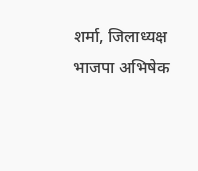शर्मा, जिलाध्यक्ष भाजपा अभिषेक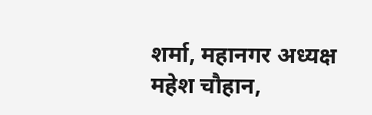शर्मा, महानगर अध्यक्ष महेश चौहान,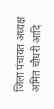जिला पंचायत अध्यक्ष अमित चौधरी आदि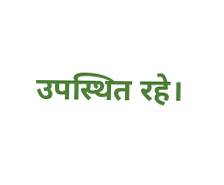उपस्थित रहे।